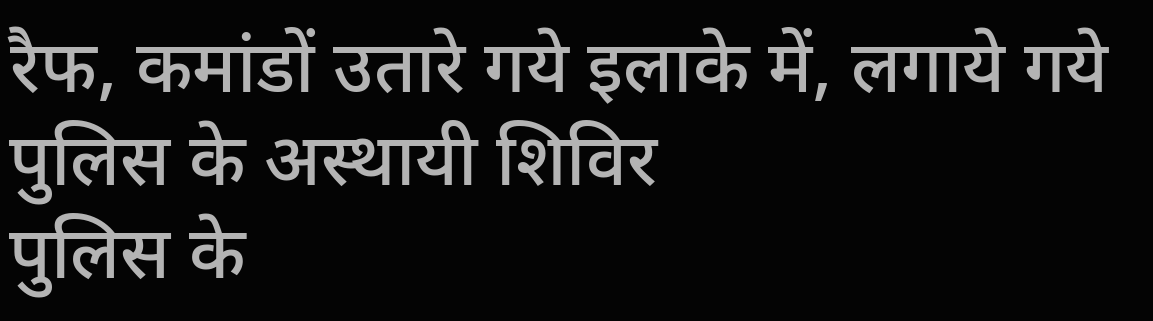रैफ, कमांडों उतारे गये इलाके में, लगाये गये पुलिस के अस्थायी शिविर
पुलिस के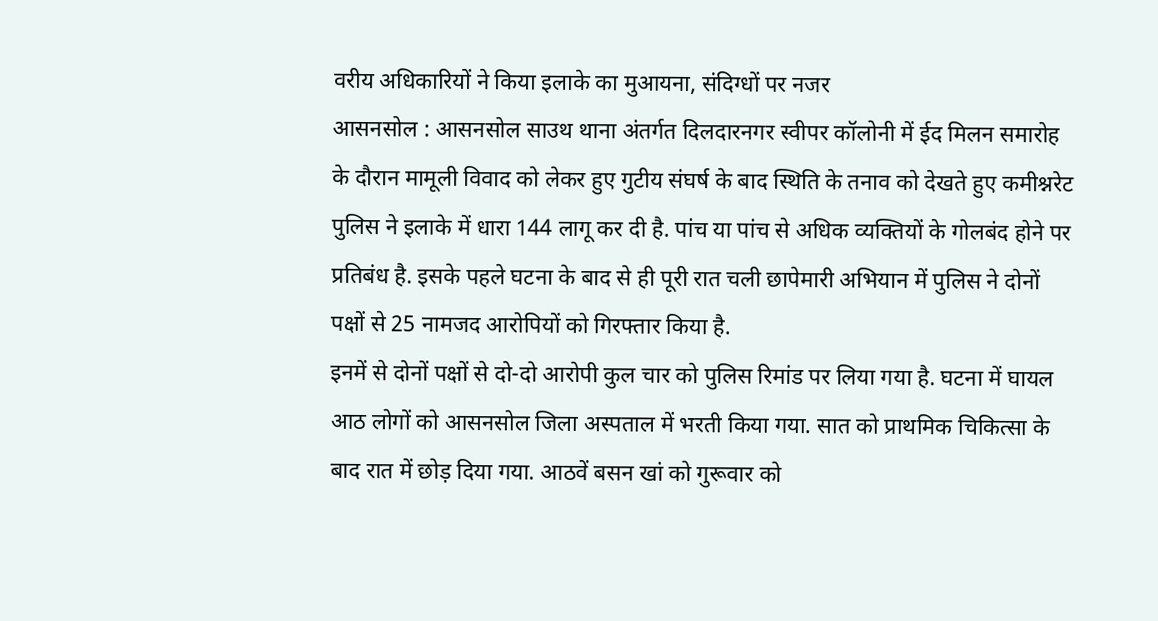वरीय अधिकारियों ने किया इलाके का मुआयना, संदिग्धों पर नजर
आसनसोल : आसनसोल साउथ थाना अंतर्गत दिलदारनगर स्वीपर कॉलोनी में ईद मिलन समारोह के दौरान मामूली विवाद को लेकर हुए गुटीय संघर्ष के बाद स्थिति के तनाव को देखते हुए कमीश्नरेट पुलिस ने इलाके में धारा 144 लागू कर दी है. पांच या पांच से अधिक व्यक्तियों के गोलबंद होने पर प्रतिबंध है. इसके पहले घटना के बाद से ही पूरी रात चली छापेमारी अभियान में पुलिस ने दोनों पक्षों से 25 नामजद आरोपियों को गिरफ्तार किया है.
इनमें से दोनों पक्षों से दो-दो आरोपी कुल चार को पुलिस रिमांड पर लिया गया है. घटना में घायल आठ लोगों को आसनसोल जिला अस्पताल में भरती किया गया. सात को प्राथमिक चिकित्सा के बाद रात में छोड़ दिया गया. आठवें बसन खां को गुरूवार को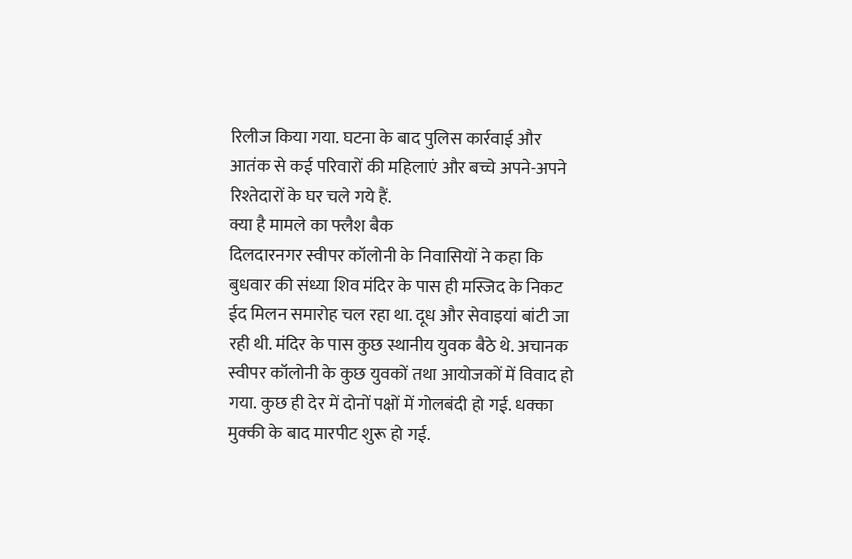रिलीज किया गया. घटना के बाद पुलिस कार्रवाई और आतंक से कई परिवारों की महिलाएं और बच्चे अपने-अपने रिश्तेदारों के घर चले गये हैं.
क्या है मामले का फ्लैश बैक
दिलदारनगर स्वीपर कॉलोनी के निवासियों ने कहा कि बुधवार की संध्या शिव मंदिर के पास ही मस्जिद के निकट ईद मिलन समारोह चल रहा था. दूध और सेवाइयां बांटी जा रही थी. मंदिर के पास कुछ स्थानीय युवक बैठे थे. अचानक स्वीपर कॉलोनी के कुछ युवकों तथा आयोजकों में विवाद हो गया. कुछ ही देर में दोनों पक्षों में गोलबंदी हो गई. धक्का मुक्की के बाद मारपीट शुरू हो गई.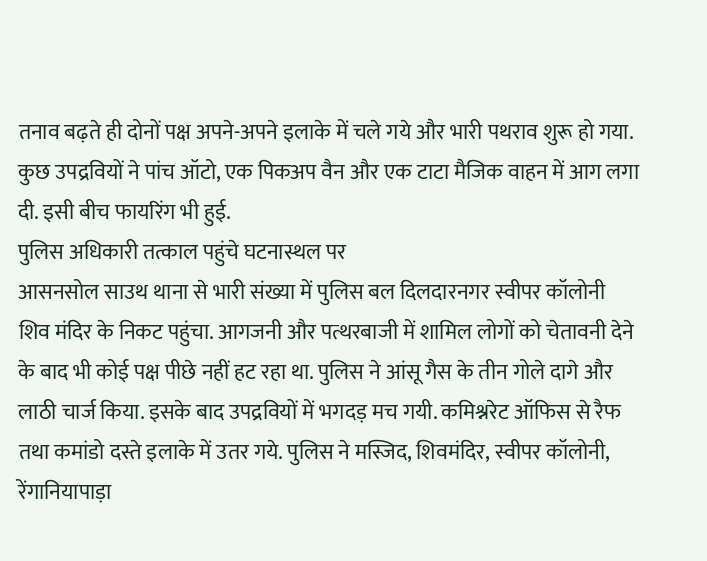तनाव बढ़ते ही दोनों पक्ष अपने-अपने इलाके में चले गये और भारी पथराव शुरू हो गया. कुछ उपद्रवियों ने पांच ऑटो, एक पिकअप वैन और एक टाटा मैजिक वाहन में आग लगा दी. इसी बीच फायरिंग भी हुई.
पुलिस अधिकारी तत्काल पहुंचे घटनास्थल पर
आसनसोल साउथ थाना से भारी संख्या में पुलिस बल दिलदारनगर स्वीपर कॉलोनी शिव मंदिर के निकट पहुंचा. आगजनी और पत्थरबाजी में शामिल लोगों को चेतावनी देने के बाद भी कोई पक्ष पीछे नहीं हट रहा था. पुलिस ने आंसू गैस के तीन गोले दागे और लाठी चार्ज किया. इसके बाद उपद्रवियों में भगदड़ मच गयी. कमिश्नरेट ऑफिस से रैफ तथा कमांडो दस्ते इलाके में उतर गये. पुलिस ने मस्जिद, शिवमंदिर, स्वीपर कॉलोनी, रेंगानियापाड़ा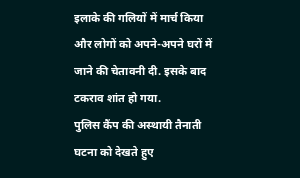इलाके की गलियों में मार्च किया और लोगों को अपने-अपने घरों में जाने की चेतावनी दी. इसके बाद टकराव शांत हो गया.
पुलिस कैंप की अस्थायी तैनाती
घटना को देखते हुए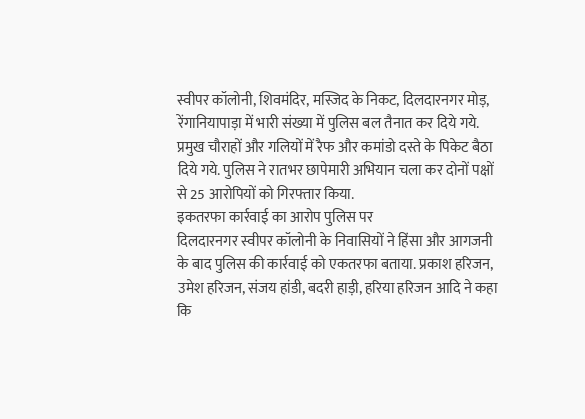स्वीपर कॉलोनी, शिवमंदिर, मस्जिद के निकट, दिलदारनगर मोड़, रेंगानियापाड़ा में भारी संख्या में पुलिस बल तैनात कर दिये गये. प्रमुख चौराहों और गलियों में रैफ और कमांडो दस्ते के पिकेट बैठा दिये गये. पुलिस ने रातभर छापेमारी अभियान चला कर दोनों पक्षों से 25 आरोपियों को गिरफ्तार किया.
इकतरफा कार्रवाई का आरोप पुलिस पर
दिलदारनगर स्वीपर कॉलोनी के निवासियों ने हिंसा और आगजनी के बाद पुलिस की कार्रवाई को एकतरफा बताया. प्रकाश हरिजन, उमेश हरिजन, संजय हांडी, बदरी हाड़ी, हरिया हरिजन आदि ने कहा कि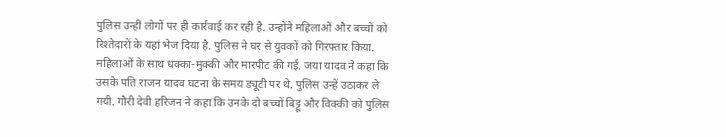पुलिस उन्हीं लोगों पर ही कार्रवाई कर रही है. उन्होंने महिलाओं और बच्चों को रिश्तेदारों के यहां भेज दिया है. पुलिस ने घर से युवकों को गिरफ्तार किया. महिलाओं के साथ धक्का-मुक्की और मारपीट की गई. जया यादव ने कहा कि उसके पति राजन यादव घटना के समय ड्यूटी पर थे. पुलिस उन्हें उठाकर ले गयी. गौरी देवी हरिजन ने कहा कि उनके दो बच्चों बिट्टू और विक्की को पुलिस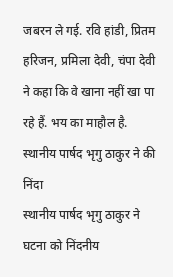जबरन ले गई. रवि हांडी, प्रितम हरिजन, प्रमिला देवी, चंपा देवी ने कहा कि वे खाना नहीं खा पा रहे हैं. भय का माहौल है.
स्थानीय पार्षद भृगु ठाकुर ने की निंदा
स्थानीय पार्षद भृगु ठाकुर ने घटना को निंदनीय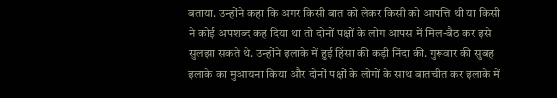बताया. उन्होंने कहा कि अगर किसी बात को लेकर किसी को आपत्ति थी या किसी ने कोई अपशब्द कह दिया था तो दोनों पक्षों के लोग आपस में मिल-बैठ कर इसे सुलझा सकते थे. उन्होंने इलाके में हुई हिंसा की कड़ी निंदा की. गुरूवार की सुबह इलाके का मुआयना किया और दोनों पक्षों के लोगों के साथ बातचीत कर इलाके में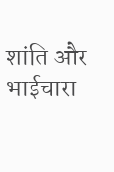शांति और भाईचारा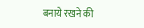बनाये रखने की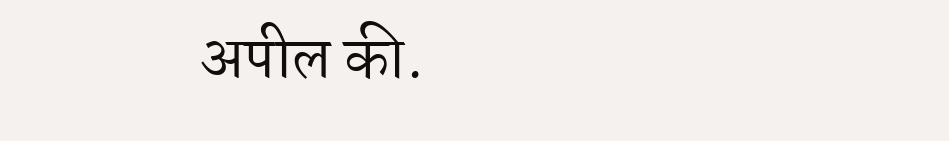अपील की.